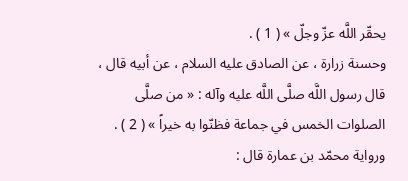يحقّر اللَّه عزّ وجلّ » ( 1 ) .
وحسنة زرارة ، عن الصادق عليه السلام ، عن أبيه قال ، قال رسول اللَّه صلَّى اللَّه عليه وآله : « من صلَّى الصلوات الخمس في جماعة فظنّوا به خيراً » ( 2 ) .
ورواية محمّد بن عمارة قال :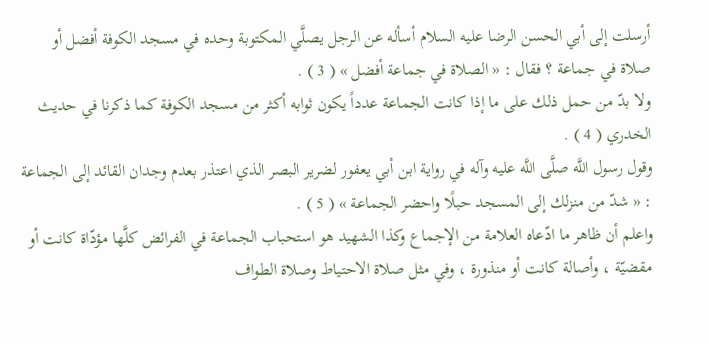أرسلت إلى أبي الحسن الرضا عليه السلام أسأله عن الرجل يصلَّي المكتوبة وحده في مسجد الكوفة أفضل أو صلاة في جماعة ؟ فقال : « الصلاة في جماعة أفضل » ( 3 ) .
ولا بدّ من حمل ذلك على ما إذا كانت الجماعة عدداً يكون ثوابه أكثر من مسجد الكوفة كما ذكرنا في حديث الخدري ( 4 ) .
وقول رسول اللَّه صلَّى اللَّه عليه وآله في رواية ابن أبي يعفور لضرير البصر الذي اعتذر بعدم وجدان القائد إلى الجماعة : « شدّ من منزلك إلى المسجد حبلًا واحضر الجماعة » ( 5 ) .
واعلم أن ظاهر ما ادّعاه العلامة من الإجماع وكذا الشهيد هو استحباب الجماعة في الفرائض كلَّها مؤدّاة كانت أو مقضيّة ، وأصالة كانت أو منذورة ، وفي مثل صلاة الاحتياط وصلاة الطواف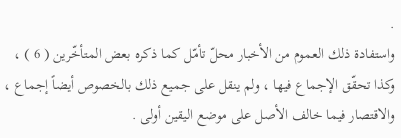.
واستفادة ذلك العموم من الأخبار محلّ تأمّل كما ذكره بعض المتأخّرين ( 6 ) ، وكذا تحقّق الإجماع فيها ، ولم ينقل على جميع ذلك بالخصوص أيضاً إجماع ، والاقتصار فيما خالف الأصل على موضع اليقين أولى .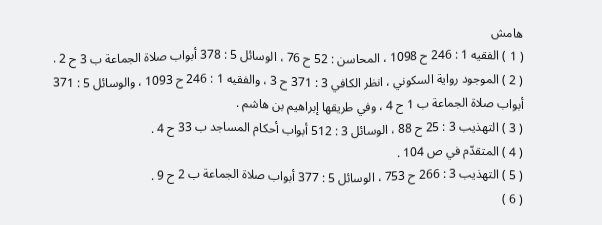هامش
( 1 ) الفقيه 1 : 246 ح 1098 ، المحاسن : 52 ح 76 ، الوسائل 5 : 378 أبواب صلاة الجماعة ب 3 ح 2 .
( 2 ) الموجود رواية السكوني ، انظر الكافي 3 : 371 ح 3 ، والفقيه 1 : 246 ح 1093 ، والوسائل 5 : 371 أبواب صلاة الجماعة ب 1 ح 4 ، وفي طريقها إبراهيم بن هاشم .
( 3 ) التهذيب 3 : 25 ح 88 ، الوسائل 3 : 512 أبواب أحكام المساجد ب 33 ح 4 .
( 4 ) المتقدّم في ص 104 .
( 5 ) التهذيب 3 : 266 ح 753 ، الوسائل 5 : 377 أبواب صلاة الجماعة ب 2 ح 9 .
( 6 )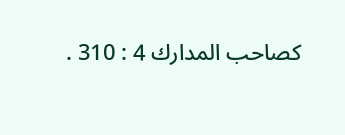كصاحب المدارك 4 : 310 .